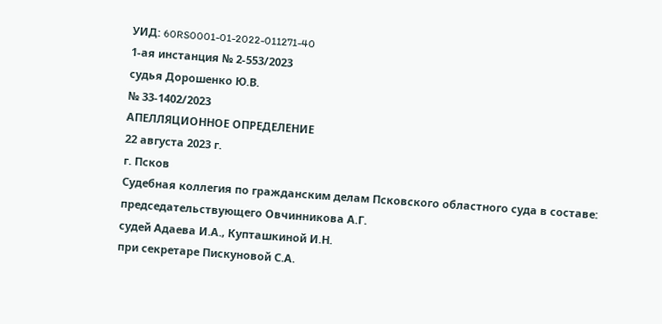УИД: 60RS0001-01-2022-011271-40
1-ая инстанция № 2-553/2023
судья Дорошенко Ю.В.
№ 33-1402/2023
АПЕЛЛЯЦИОННОЕ ОПРЕДЕЛЕНИЕ
22 августа 2023 г.
г. Псков
Судебная коллегия по гражданским делам Псковского областного суда в составе: председательствующего Овчинникова А.Г.
судей Адаева И.А., Купташкиной И.Н.
при секретаре Пискуновой С.А.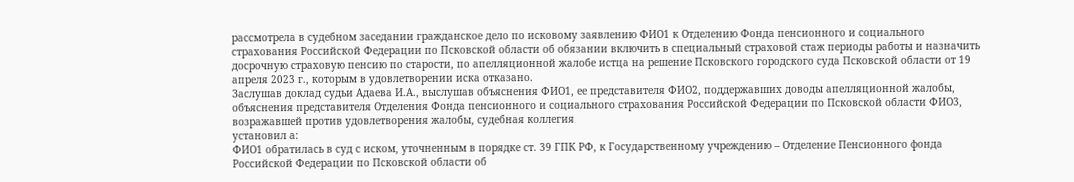рассмотрела в судебном заседании гражданское дело по исковому заявлению ФИО1 к Отделению Фонда пенсионного и социального страхования Российской Федерации по Псковской области об обязании включить в специальный страховой стаж периоды работы и назначить досрочную страховую пенсию по старости, по апелляционной жалобе истца на решение Псковского городского суда Псковской области от 19 апреля 2023 г., которым в удовлетворении иска отказано.
Заслушав доклад судьи Адаева И.А., выслушав объяснения ФИО1, ее представителя ФИО2, поддержавших доводы апелляционной жалобы, объяснения представителя Отделения Фонда пенсионного и социального страхования Российской Федерации по Псковской области ФИО3, возражавшей против удовлетворения жалобы, судебная коллегия
установил а:
ФИО1 обратилась в суд с иском, уточненным в порядке ст. 39 ГПК РФ, к Государственному учреждению – Отделение Пенсионного фонда Российской Федерации по Псковской области об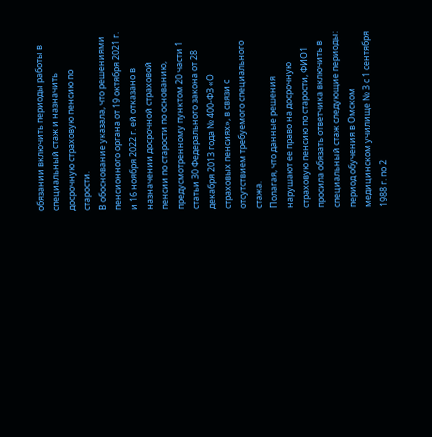обязании включить периоды работы в специальный стаж и назначить досрочную страховую пенсию по старости.
В обоснование указала, что решениями пенсионного органа от 19 октября 2021 г. и 16 ноября 2022 г. ей отказано в назначении досрочной страховой пенсии по старости по основанию, предусмотренному пунктом 20 части 1 статьи 30 Федерального закона от 28 декабря 2013 года № 400-ФЗ «О страховых пенсиях», в связи с отсутствием требуемого специального стажа.
Полагая, что данные решения нарушают ее право на досрочную страховую пенсию по старости, ФИО1 просила обязать ответчика включить в специальный стаж следующие периоды:
период обучения в Омском медицинском училище № 3 с 1 сентября 1988 г. по 2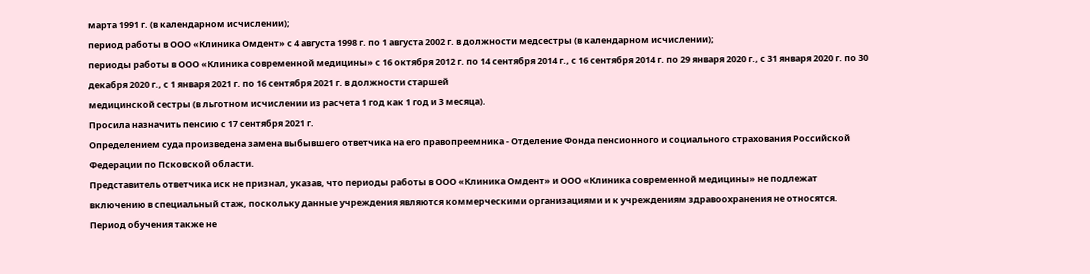марта 1991 г. (в календарном исчислении);
период работы в ООО «Клиника Омдент» с 4 августа 1998 г. по 1 августа 2002 г. в должности медсестры (в календарном исчислении);
периоды работы в ООО «Клиника современной медицины» с 16 октября 2012 г. по 14 сентября 2014 г., с 16 сентября 2014 г. по 29 января 2020 г., с 31 января 2020 г. по 30 декабря 2020 г., с 1 января 2021 г. по 16 сентября 2021 г. в должности старшей
медицинской сестры (в льготном исчислении из расчета 1 год как 1 год и 3 месяца).
Просила назначить пенсию с 17 сентября 2021 г.
Определением суда произведена замена выбывшего ответчика на его правопреемника - Отделение Фонда пенсионного и социального страхования Российской Федерации по Псковской области.
Представитель ответчика иск не признал, указав, что периоды работы в ООО «Клиника Омдент» и ООО «Клиника современной медицины» не подлежат включению в специальный стаж, поскольку данные учреждения являются коммерческими организациями и к учреждениям здравоохранения не относятся. Период обучения также не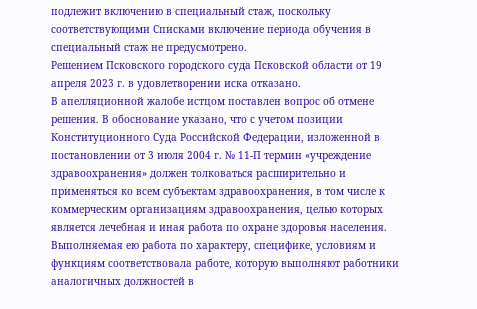подлежит включению в специальный стаж, поскольку соответствующими Списками включение периода обучения в специальный стаж не предусмотрено.
Решением Псковского городского суда Псковской области от 19 апреля 2023 г. в удовлетворении иска отказано.
В апелляционной жалобе истцом поставлен вопрос об отмене решения. В обоснование указано, что с учетом позиции Конституционного Суда Российской Федерации, изложенной в постановлении от 3 июля 2004 г. № 11-П термин «учреждение здравоохранения» должен толковаться расширительно и применяться ко всем субъектам здравоохранения, в том числе к коммерческим организациям здравоохранения, целью которых является лечебная и иная работа по охране здоровья населения. Выполняемая ею работа по характеру, специфике, условиям и функциям соответствовала работе, которую выполняют работники аналогичных должностей в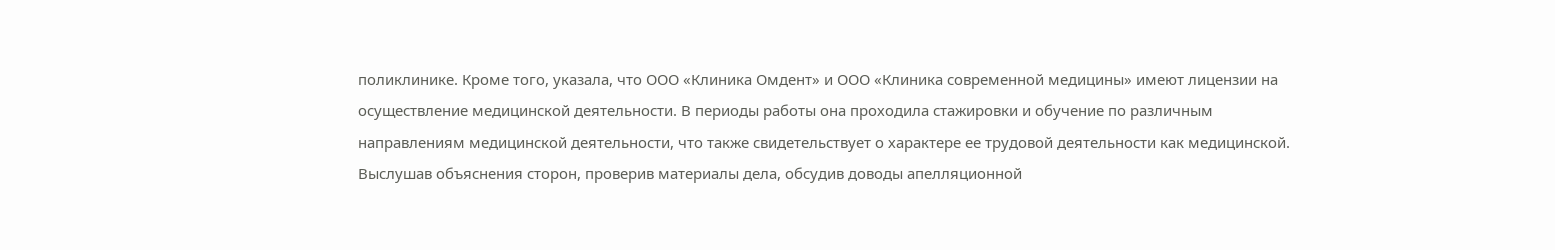поликлинике. Кроме того, указала, что ООО «Клиника Омдент» и ООО «Клиника современной медицины» имеют лицензии на осуществление медицинской деятельности. В периоды работы она проходила стажировки и обучение по различным направлениям медицинской деятельности, что также свидетельствует о характере ее трудовой деятельности как медицинской.
Выслушав объяснения сторон, проверив материалы дела, обсудив доводы апелляционной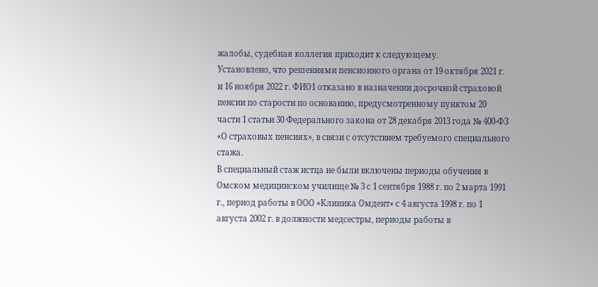жалобы, судебная коллегия приходит к следующему.
Установлено, что решениями пенсионного органа от 19 октября 2021 г. и 16 ноября 2022 г. ФИО1 отказано в назначении досрочной страховой пенсии по старости по основанию, предусмотренному пунктом 20 части 1 статьи 30 Федерального закона от 28 декабря 2013 года № 400-ФЗ «О страховых пенсиях», в связи с отсутствием требуемого специального стажа.
В специальный стаж истца не были включены периоды обучения в Омском медицинском училище № 3 с 1 сентября 1988 г. по 2 марта 1991 г., период работы в ООО «Клиника Омдент» с 4 августа 1998 г. по 1 августа 2002 г. в должности медсестры, периоды работы в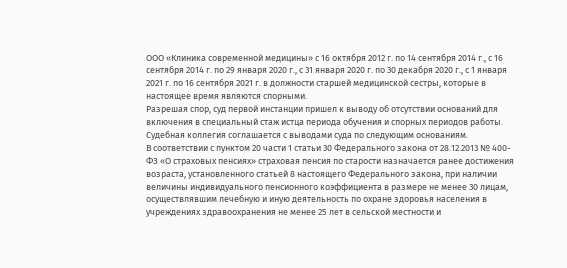ООО «Клиника современной медицины» с 16 октября 2012 г. по 14 сентября 2014 г., с 16 сентября 2014 г. по 29 января 2020 г., с 31 января 2020 г. по 30 декабря 2020 г., с 1 января 2021 г. по 16 сентября 2021 г. в должности старшей медицинской сестры, которые в настоящее время являются спорными.
Разрешая спор, суд первой инстанции пришел к выводу об отсутствии оснований для включения в специальный стаж истца периода обучения и спорных периодов работы.
Судебная коллегия соглашается с выводами суда по следующим основаниям.
В соответствии с пунктом 20 части 1 статьи 30 Федерального закона от 28.12.2013 № 400-ФЗ «О страховых пенсиях» страховая пенсия по старости назначается ранее достижения возраста, установленного статьей 8 настоящего Федерального закона, при наличии величины индивидуального пенсионного коэффициента в размере не менее 30 лицам, осуществлявшим лечебную и иную деятельность по охране здоровья населения в учреждениях здравоохранения не менее 25 лет в сельской местности и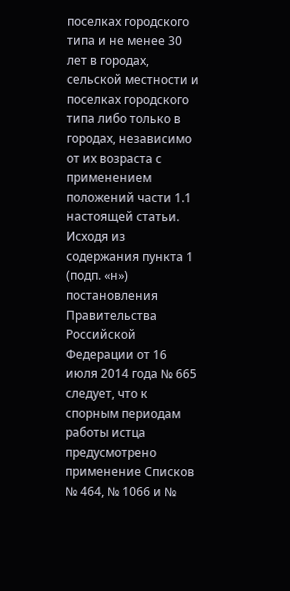поселках городского типа и не менее 30 лет в городах, сельской местности и поселках городского типа либо только в городах, независимо от их возраста с применением положений части 1.1 настоящей статьи.
Исходя из содержания пункта 1 (подп. «н») постановления Правительства Российской Федерации от 16 июля 2014 года № 665 следует, что к спорным периодам работы истца предусмотрено применение Списков № 464, № 1066 и №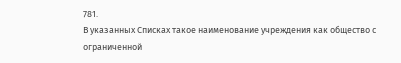781.
В указанных Списках такое наименование учреждения как общество с ограниченной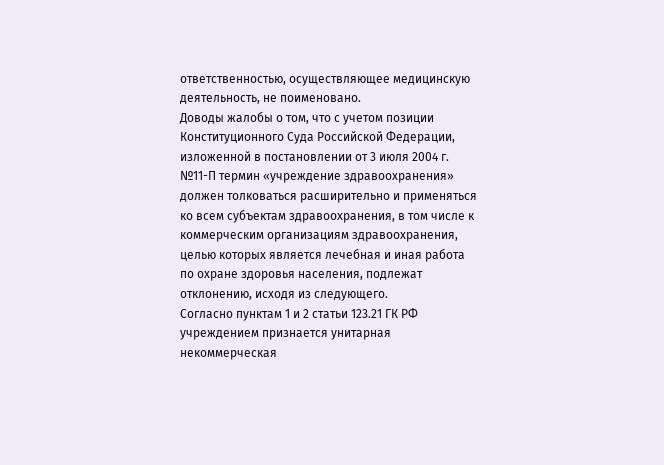ответственностью, осуществляющее медицинскую деятельность, не поименовано.
Доводы жалобы о том, что с учетом позиции Конституционного Суда Российской Федерации, изложенной в постановлении от 3 июля 2004 г. №11-П термин «учреждение здравоохранения» должен толковаться расширительно и применяться ко всем субъектам здравоохранения, в том числе к коммерческим организациям здравоохранения, целью которых является лечебная и иная работа по охране здоровья населения, подлежат отклонению, исходя из следующего.
Согласно пунктам 1 и 2 статьи 123.21 ГК РФ учреждением признается унитарная некоммерческая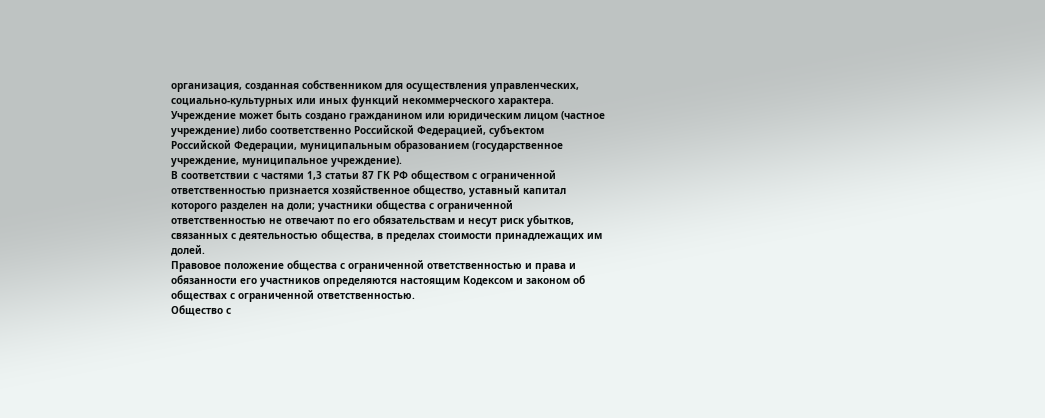организация, созданная собственником для осуществления управленческих, социально-культурных или иных функций некоммерческого характера. Учреждение может быть создано гражданином или юридическим лицом (частное учреждение) либо соответственно Российской Федерацией, субъектом Российской Федерации, муниципальным образованием (государственное учреждение, муниципальное учреждение).
В соответствии с частями 1,3 статьи 87 ГК РФ обществом с ограниченной ответственностью признается хозяйственное общество, уставный капитал которого разделен на доли; участники общества с ограниченной ответственностью не отвечают по его обязательствам и несут риск убытков, связанных с деятельностью общества, в пределах стоимости принадлежащих им долей.
Правовое положение общества с ограниченной ответственностью и права и обязанности его участников определяются настоящим Кодексом и законом об обществах с ограниченной ответственностью.
Общество с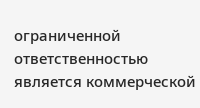ограниченной ответственностью является коммерческой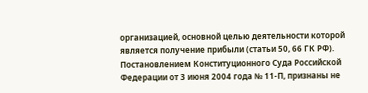организацией, основной целью деятельности которой является получение прибыли (статьи 50, 66 ГК РФ).
Постановлением Конституционного Суда Российской Федерации от 3 июня 2004 года № 11-П, признаны не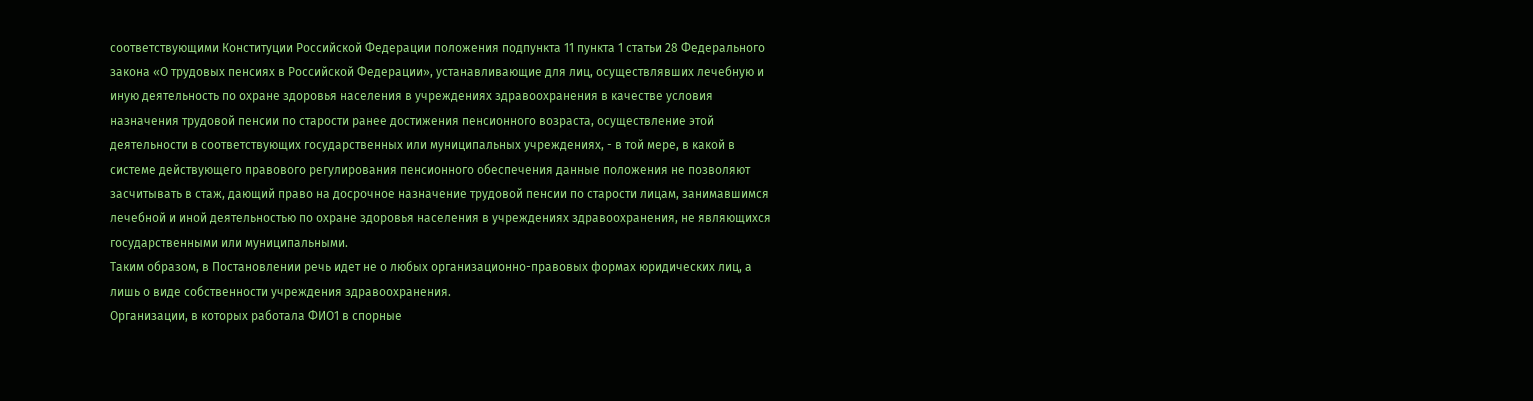соответствующими Конституции Российской Федерации положения подпункта 11 пункта 1 статьи 28 Федерального закона «О трудовых пенсиях в Российской Федерации», устанавливающие для лиц, осуществлявших лечебную и иную деятельность по охране здоровья населения в учреждениях здравоохранения в качестве условия назначения трудовой пенсии по старости ранее достижения пенсионного возраста, осуществление этой деятельности в соответствующих государственных или муниципальных учреждениях, - в той мере, в какой в системе действующего правового регулирования пенсионного обеспечения данные положения не позволяют засчитывать в стаж, дающий право на досрочное назначение трудовой пенсии по старости лицам, занимавшимся лечебной и иной деятельностью по охране здоровья населения в учреждениях здравоохранения, не являющихся государственными или муниципальными.
Таким образом, в Постановлении речь идет не о любых организационно-правовых формах юридических лиц, а лишь о виде собственности учреждения здравоохранения.
Организации, в которых работала ФИО1 в спорные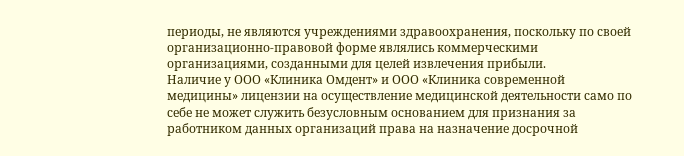периоды, не являются учреждениями здравоохранения, поскольку по своей организационно-правовой форме являлись коммерческими организациями, созданными для целей извлечения прибыли.
Наличие у ООО «Клиника Омдент» и ООО «Клиника современной медицины» лицензии на осуществление медицинской деятельности само по себе не может служить безусловным основанием для признания за работником данных организаций права на назначение досрочной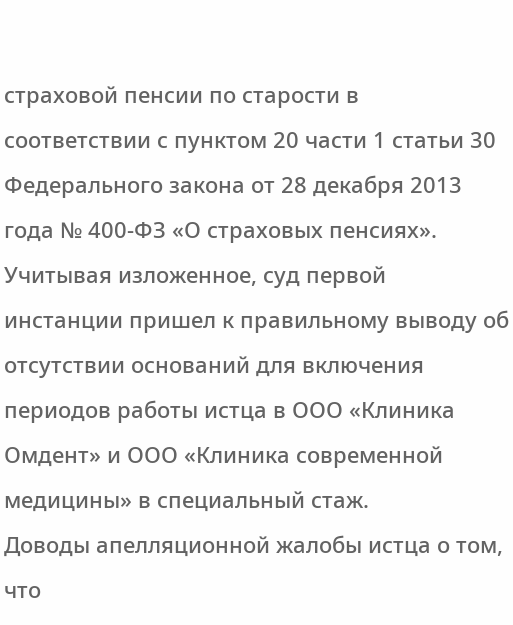страховой пенсии по старости в соответствии с пунктом 20 части 1 статьи 30 Федерального закона от 28 декабря 2013 года № 400-ФЗ «О страховых пенсиях».
Учитывая изложенное, суд первой инстанции пришел к правильному выводу об отсутствии оснований для включения периодов работы истца в ООО «Клиника Омдент» и ООО «Клиника современной медицины» в специальный стаж.
Доводы апелляционной жалобы истца о том, что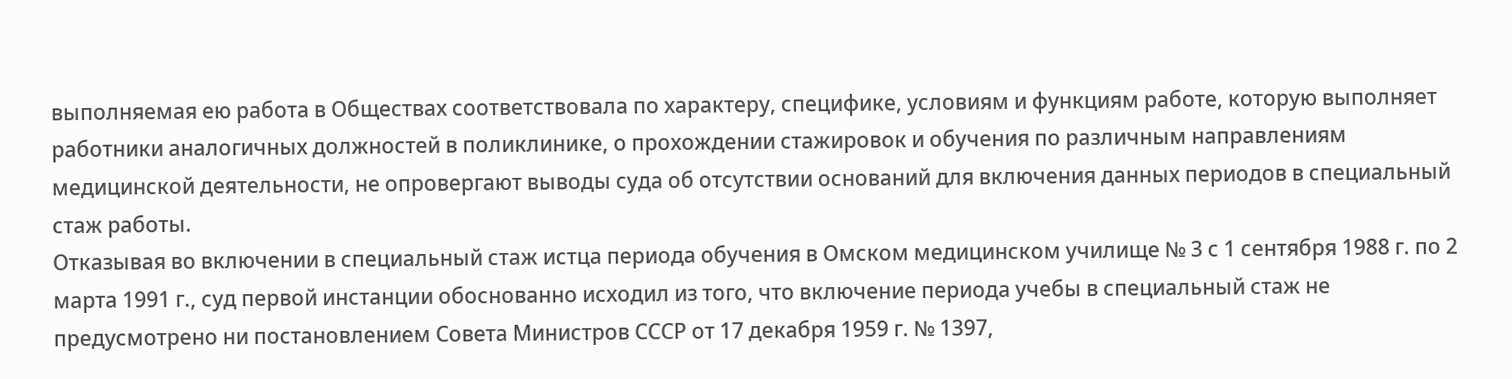выполняемая ею работа в Обществах соответствовала по характеру, специфике, условиям и функциям работе, которую выполняет работники аналогичных должностей в поликлинике, о прохождении стажировок и обучения по различным направлениям медицинской деятельности, не опровергают выводы суда об отсутствии оснований для включения данных периодов в специальный стаж работы.
Отказывая во включении в специальный стаж истца периода обучения в Омском медицинском училище № 3 с 1 сентября 1988 г. по 2 марта 1991 г., суд первой инстанции обоснованно исходил из того, что включение периода учебы в специальный стаж не предусмотрено ни постановлением Совета Министров СССР от 17 декабря 1959 г. № 1397,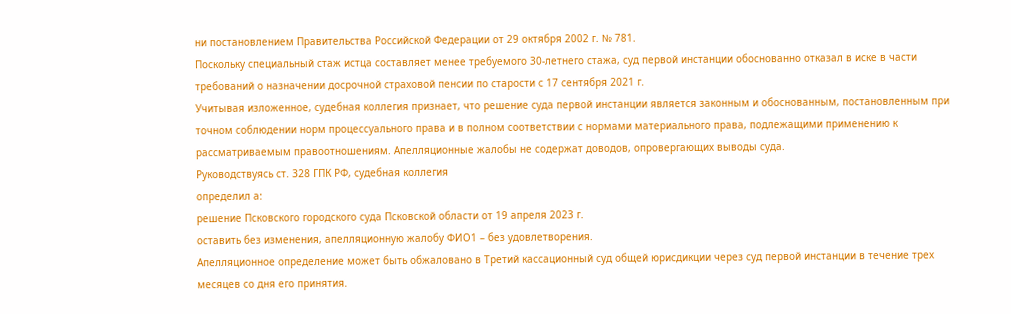ни постановлением Правительства Российской Федерации от 29 октября 2002 г. № 781.
Поскольку специальный стаж истца составляет менее требуемого 30-летнего стажа, суд первой инстанции обоснованно отказал в иске в части требований о назначении досрочной страховой пенсии по старости с 17 сентября 2021 г.
Учитывая изложенное, судебная коллегия признает, что решение суда первой инстанции является законным и обоснованным, постановленным при точном соблюдении норм процессуального права и в полном соответствии с нормами материального права, подлежащими применению к рассматриваемым правоотношениям. Апелляционные жалобы не содержат доводов, опровергающих выводы суда.
Руководствуясь ст. 328 ГПК РФ, судебная коллегия
определил а:
решение Псковского городского суда Псковской области от 19 апреля 2023 г.
оставить без изменения, апелляционную жалобу ФИО1 – без удовлетворения.
Апелляционное определение может быть обжаловано в Третий кассационный суд общей юрисдикции через суд первой инстанции в течение трех месяцев со дня его принятия.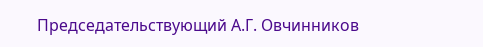Председательствующий А.Г. Овчинников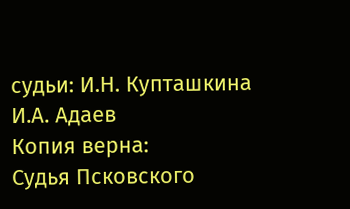судьи: И.Н. Купташкина
И.А. Адаев
Копия верна:
Судья Псковского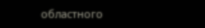областного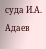суда И.А. Адаев